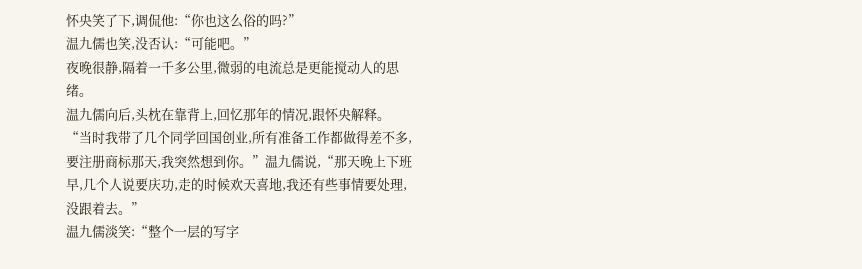怀央笑了下,调侃他:“你也这么俗的吗?”
温九儒也笑,没否认:“可能吧。”
夜晚很静,隔着一千多公里,微弱的电流总是更能搅动人的思绪。
温九儒向后,头枕在靠背上,回忆那年的情况,跟怀央解释。
“当时我带了几个同学回国创业,所有准备工作都做得差不多,要注册商标那天,我突然想到你。”温九儒说,“那天晚上下班早,几个人说要庆功,走的时候欢天喜地,我还有些事情要处理,没跟着去。”
温九儒淡笑:“整个一层的写字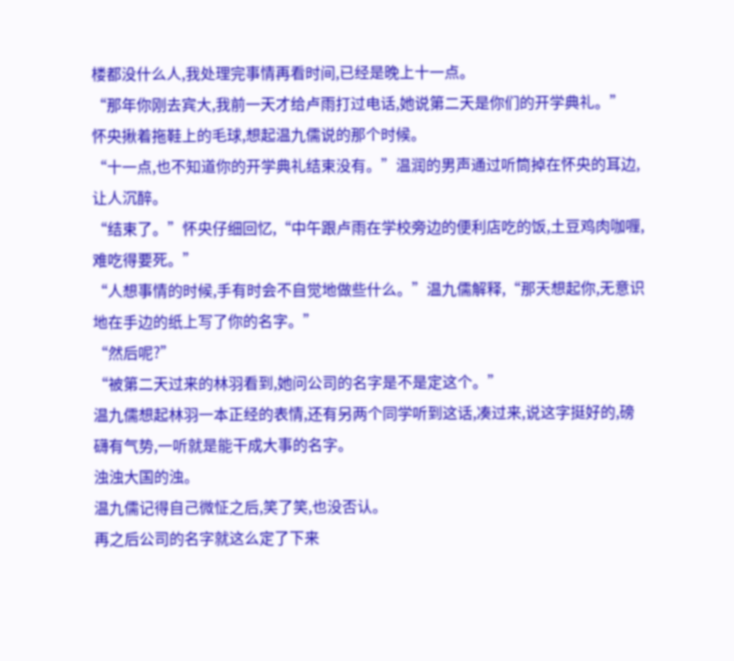楼都没什么人,我处理完事情再看时间,已经是晚上十一点。
“那年你刚去宾大,我前一天才给卢雨打过电话,她说第二天是你们的开学典礼。”
怀央揪着拖鞋上的毛球,想起温九儒说的那个时候。
“十一点,也不知道你的开学典礼结束没有。”温润的男声通过听筒掉在怀央的耳边,让人沉醉。
“结束了。”怀央仔细回忆,“中午跟卢雨在学校旁边的便利店吃的饭,土豆鸡肉咖喱,难吃得要死。”
“人想事情的时候,手有时会不自觉地做些什么。”温九儒解释,“那天想起你,无意识地在手边的纸上写了你的名字。”
“然后呢?”
“被第二天过来的林羽看到,她问公司的名字是不是定这个。”
温九儒想起林羽一本正经的表情,还有另两个同学听到这话,凑过来,说这字挺好的,磅礴有气势,一听就是能干成大事的名字。
浊浊大国的浊。
温九儒记得自己微怔之后,笑了笑,也没否认。
再之后公司的名字就这么定了下来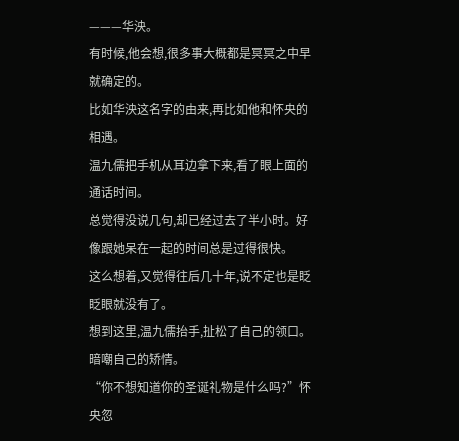———华泱。
有时候,他会想,很多事大概都是冥冥之中早就确定的。
比如华泱这名字的由来,再比如他和怀央的相遇。
温九儒把手机从耳边拿下来,看了眼上面的通话时间。
总觉得没说几句,却已经过去了半小时。好像跟她呆在一起的时间总是过得很快。
这么想着,又觉得往后几十年,说不定也是眨眨眼就没有了。
想到这里,温九儒抬手,扯松了自己的领口。暗嘲自己的矫情。
“你不想知道你的圣诞礼物是什么吗?”怀央忽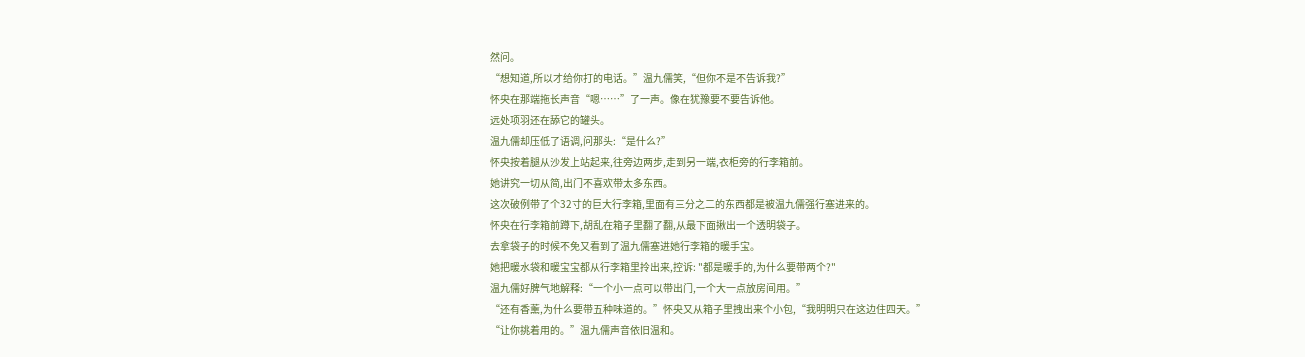然问。
“想知道,所以才给你打的电话。”温九儒笑,“但你不是不告诉我?”
怀央在那端拖长声音“嗯……”了一声。像在犹豫要不要告诉他。
远处项羽还在舔它的罐头。
温九儒却压低了语调,问那头:“是什么?”
怀央按着腿从沙发上站起来,往旁边两步,走到另一端,衣柜旁的行李箱前。
她讲究一切从简,出门不喜欢带太多东西。
这次破例带了个32寸的巨大行李箱,里面有三分之二的东西都是被温九儒强行塞进来的。
怀央在行李箱前蹲下,胡乱在箱子里翻了翻,从最下面揪出一个透明袋子。
去拿袋子的时候不免又看到了温九儒塞进她行李箱的暖手宝。
她把暖水袋和暖宝宝都从行李箱里拎出来,控诉: "都是暖手的,为什么要带两个?"
温九儒好脾气地解释:“一个小一点可以带出门,一个大一点放房间用。”
“还有香薰,为什么要带五种味道的。”怀央又从箱子里拽出来个小包,“我明明只在这边住四天。”
“让你挑着用的。”温九儒声音依旧温和。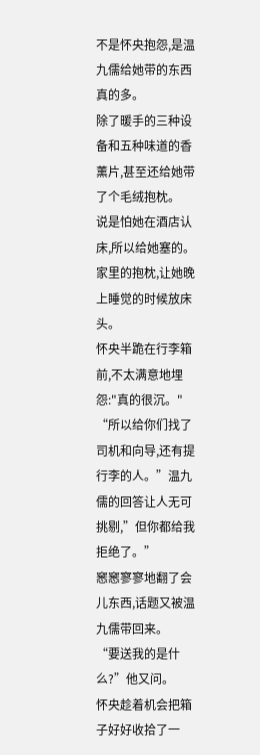不是怀央抱怨,是温九儒给她带的东西真的多。
除了暖手的三种设备和五种味道的香薰片,甚至还给她带了个毛绒抱枕。
说是怕她在酒店认床,所以给她塞的。家里的抱枕,让她晚上睡觉的时候放床头。
怀央半跪在行李箱前,不太满意地埋怨:"真的很沉。"
“所以给你们找了司机和向导,还有提行李的人。”温九儒的回答让人无可挑剔,”但你都给我拒绝了。”
窸窸寥寥地翻了会儿东西,话题又被温九儒带回来。
“要送我的是什么?”他又问。
怀央趁着机会把箱子好好收拾了一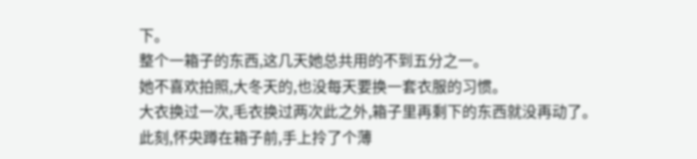下。
整个一箱子的东西,这几天她总共用的不到五分之一。
她不喜欢拍照,大冬天的,也没每天要换一套衣服的习惯。
大衣换过一次,毛衣换过两次此之外,箱子里再剩下的东西就没再动了。
此刻,怀央蹲在箱子前,手上拎了个薄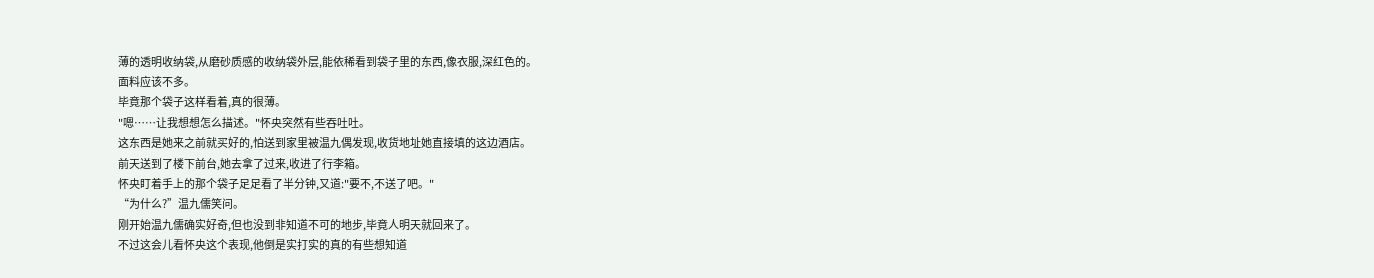薄的透明收纳袋,从磨砂质感的收纳袋外层,能依稀看到袋子里的东西,像衣服,深红色的。
面料应该不多。
毕竟那个袋子这样看着,真的很薄。
"嗯……让我想想怎么描述。"怀央突然有些吞吐吐。
这东西是她来之前就买好的,怕送到家里被温九偶发现,收货地址她直接填的这边酒店。
前天送到了楼下前台,她去拿了过来,收进了行李箱。
怀央盯着手上的那个袋子足足看了半分钟,又道:"要不,不送了吧。"
“为什么?”温九儒笑问。
刚开始温九儒确实好奇,但也没到非知道不可的地步,毕竟人明天就回来了。
不过这会儿看怀央这个表现,他倒是实打实的真的有些想知道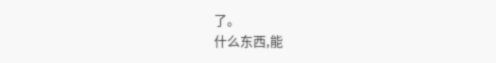了。
什么东西,能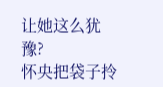让她这么犹豫?
怀央把袋子拎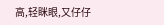高,轻眯眼,又仔仔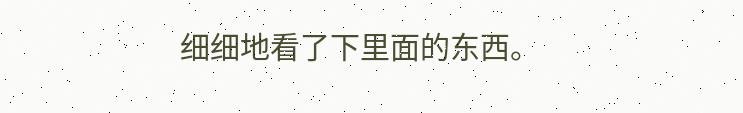细细地看了下里面的东西。